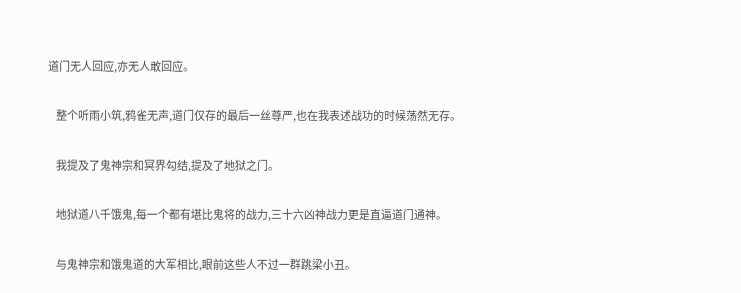道门无人回应,亦无人敢回应。

    整个听雨小筑,鸦雀无声,道门仅存的最后一丝尊严,也在我表述战功的时候荡然无存。

    我提及了鬼神宗和冥界勾结,提及了地狱之门。

    地狱道八千饿鬼,每一个都有堪比鬼将的战力,三十六凶神战力更是直逼道门通神。

    与鬼神宗和饿鬼道的大军相比,眼前这些人不过一群跳梁小丑。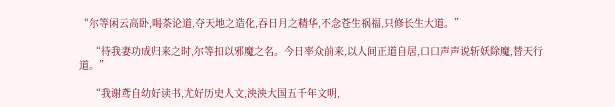“尔等闲云高卧,喝茶论道,夺天地之造化,吞日月之精华,不念苍生祸福,只修长生大道。”

    “待我妻功成归来之时,尔等扣以邪魔之名。今日率众前来,以人间正道自居,口口声声说斩妖除魔,替天行道。”

    “我谢鸢自幼好读书,尤好历史人文,泱泱大国五千年文明,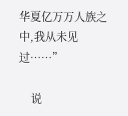华夏亿万万人族之中,我从未见过……”

    说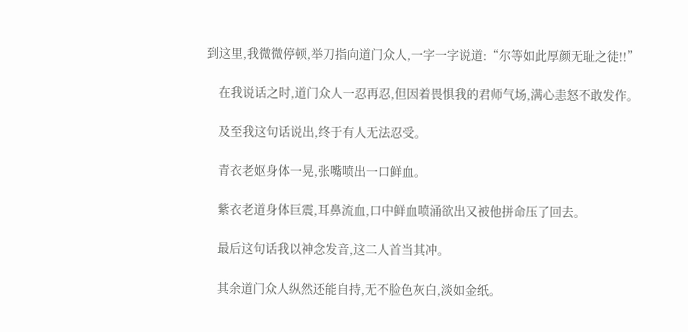到这里,我微微停顿,举刀指向道门众人,一字一字说道:“尔等如此厚颜无耻之徒!!”

    在我说话之时,道门众人一忍再忍,但因着畏惧我的君师气场,满心恚怒不敢发作。

    及至我这句话说出,终于有人无法忍受。

    青衣老妪身体一晃,张嘴喷出一口鲜血。

    紫衣老道身体巨震,耳鼻流血,口中鲜血喷涌欲出又被他拼命压了回去。

    最后这句话我以神念发音,这二人首当其冲。

    其余道门众人纵然还能自持,无不脸色灰白,淡如金纸。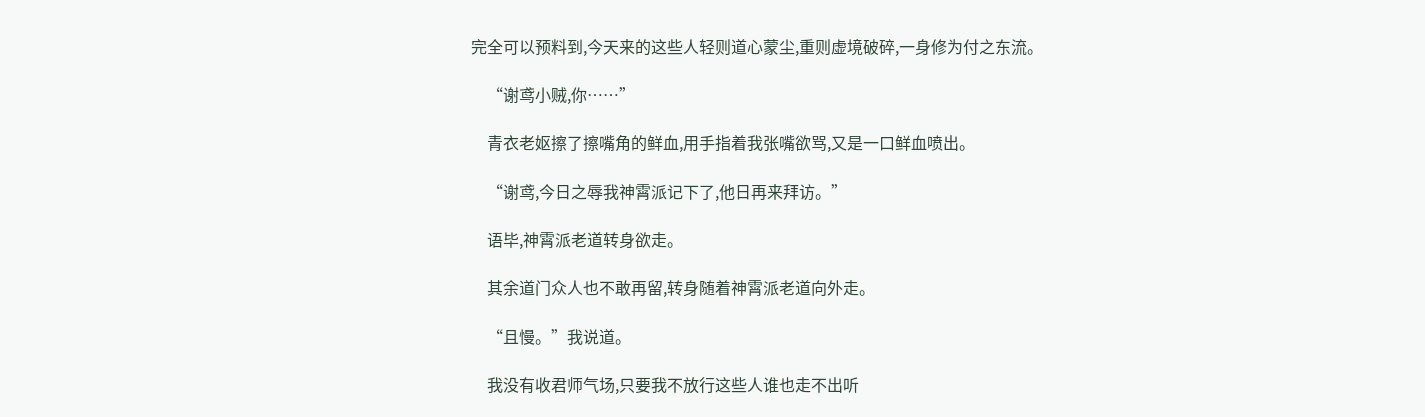完全可以预料到,今天来的这些人轻则道心蒙尘,重则虚境破碎,一身修为付之东流。

    “谢鸢小贼,你……”

    青衣老妪擦了擦嘴角的鲜血,用手指着我张嘴欲骂,又是一口鲜血喷出。

    “谢鸢,今日之辱我神霄派记下了,他日再来拜访。”

    语毕,神霄派老道转身欲走。

    其余道门众人也不敢再留,转身随着神霄派老道向外走。

    “且慢。”我说道。

    我没有收君师气场,只要我不放行这些人谁也走不出听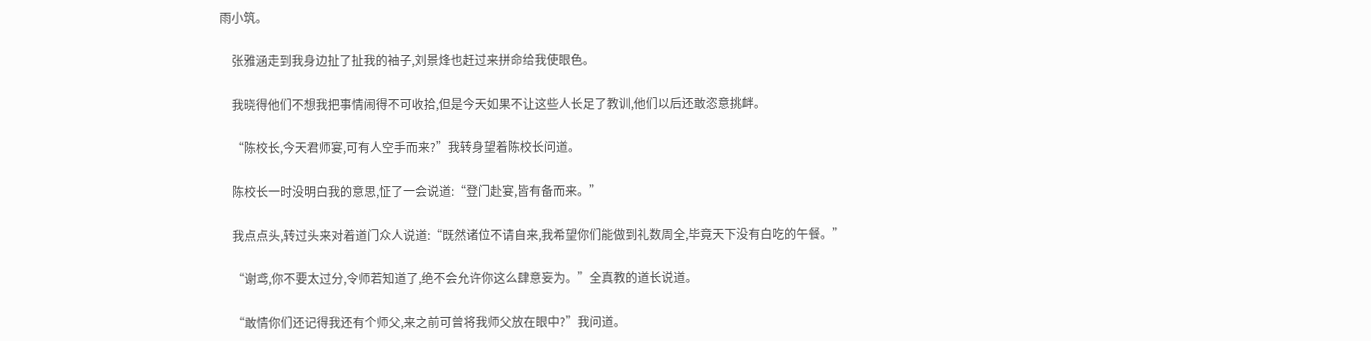雨小筑。

    张雅涵走到我身边扯了扯我的袖子,刘景烽也赶过来拼命给我使眼色。

    我晓得他们不想我把事情闹得不可收拾,但是今天如果不让这些人长足了教训,他们以后还敢恣意挑衅。

    “陈校长,今天君师宴,可有人空手而来?”我转身望着陈校长问道。

    陈校长一时没明白我的意思,怔了一会说道:“登门赴宴,皆有备而来。”

    我点点头,转过头来对着道门众人说道:“既然诸位不请自来,我希望你们能做到礼数周全,毕竟天下没有白吃的午餐。”

    “谢鸢,你不要太过分,令师若知道了,绝不会允许你这么肆意妄为。”全真教的道长说道。

    “敢情你们还记得我还有个师父,来之前可曾将我师父放在眼中?”我问道。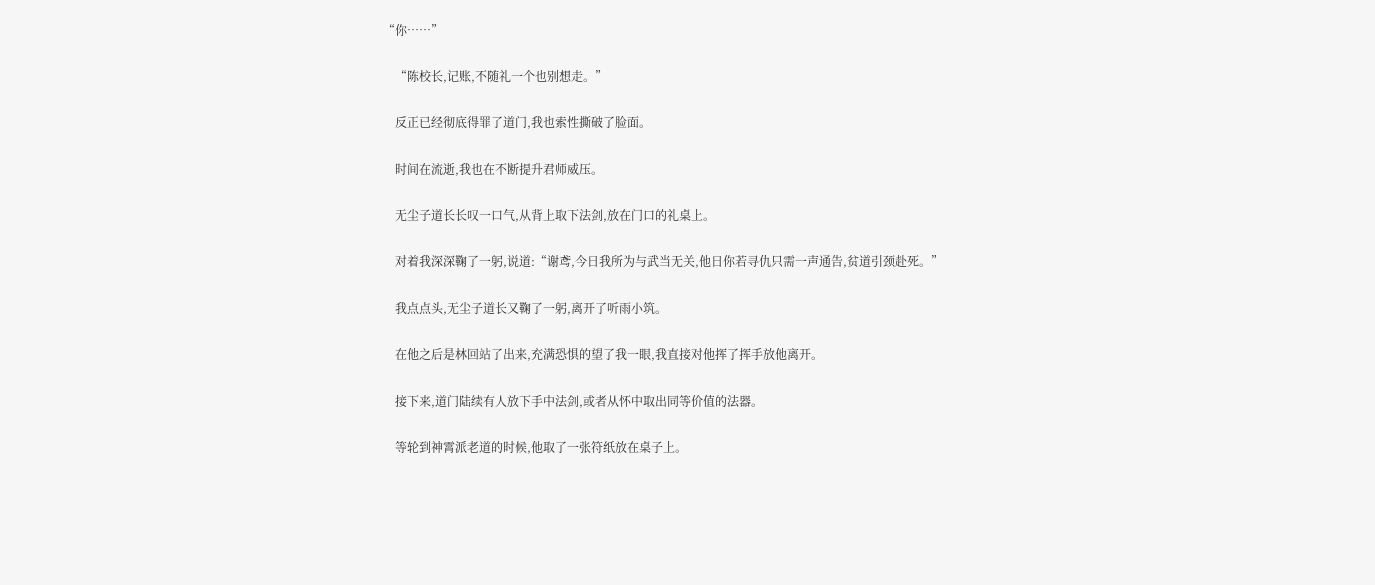“你……”

    “陈校长,记账,不随礼一个也别想走。”

    反正已经彻底得罪了道门,我也索性撕破了脸面。

    时间在流逝,我也在不断提升君师威压。

    无尘子道长长叹一口气,从背上取下法剑,放在门口的礼桌上。

    对着我深深鞠了一躬,说道:“谢鸢,今日我所为与武当无关,他日你若寻仇只需一声通告,贫道引颈赴死。”

    我点点头,无尘子道长又鞠了一躬,离开了听雨小筑。

    在他之后是林回站了出来,充满恐惧的望了我一眼,我直接对他挥了挥手放他离开。

    接下来,道门陆续有人放下手中法剑,或者从怀中取出同等价值的法器。

    等轮到神霄派老道的时候,他取了一张符纸放在桌子上。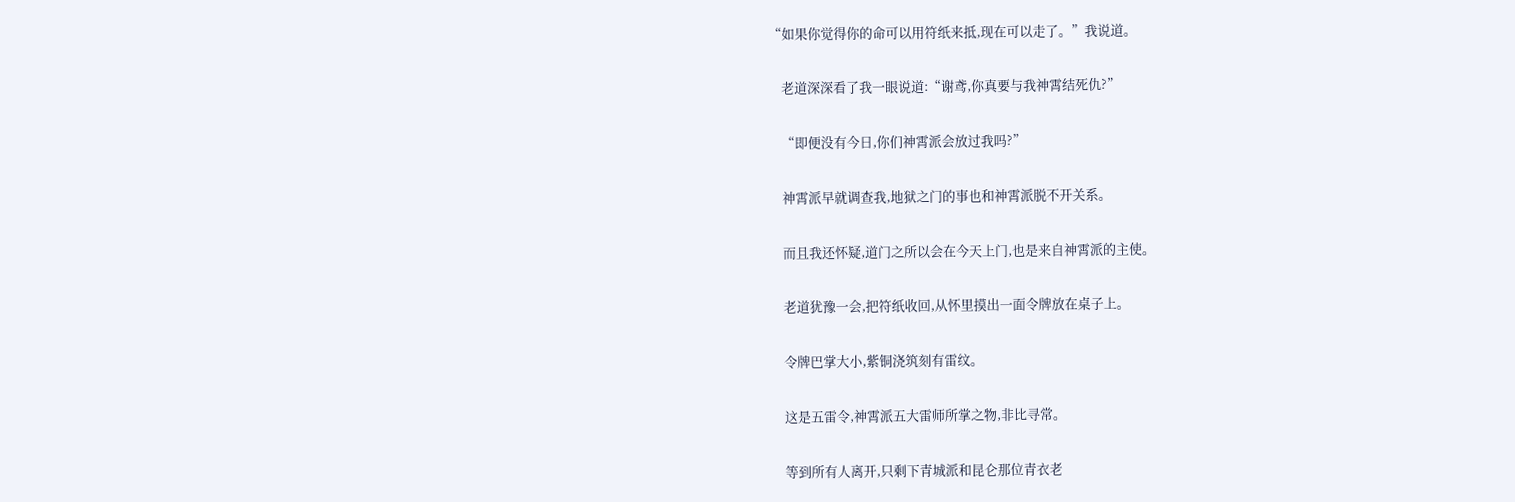“如果你觉得你的命可以用符纸来抵,现在可以走了。”我说道。

    老道深深看了我一眼说道:“谢鸢,你真要与我神霄结死仇?”

    “即便没有今日,你们神霄派会放过我吗?”

    神霄派早就调查我,地狱之门的事也和神霄派脱不开关系。

    而且我还怀疑,道门之所以会在今天上门,也是来自神霄派的主使。

    老道犹豫一会,把符纸收回,从怀里摸出一面令牌放在桌子上。

    令牌巴掌大小,紫铜浇筑刻有雷纹。

    这是五雷令,神霄派五大雷师所掌之物,非比寻常。

    等到所有人离开,只剩下青城派和昆仑那位青衣老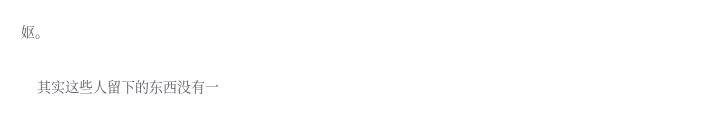妪。

    其实这些人留下的东西没有一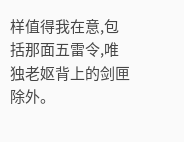样值得我在意,包括那面五雷令,唯独老妪背上的剑匣除外。